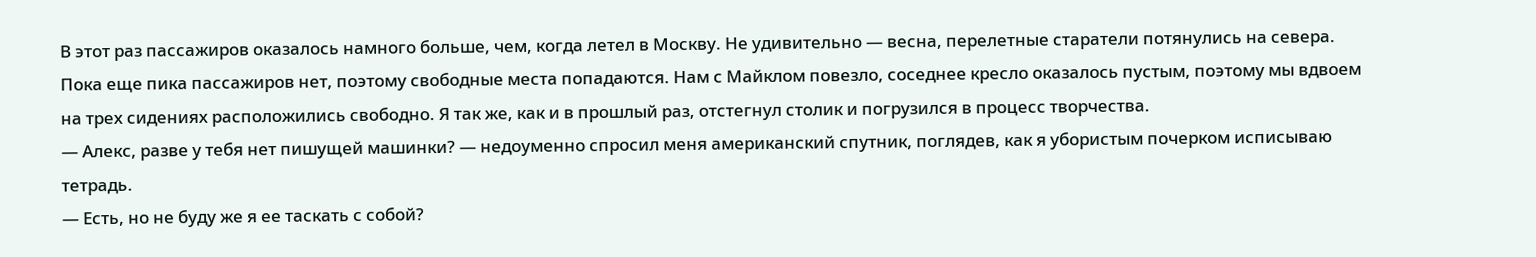В этот раз пассажиров оказалось намного больше, чем, когда летел в Москву. Не удивительно — весна, перелетные старатели потянулись на севера. Пока еще пика пассажиров нет, поэтому свободные места попадаются. Нам с Майклом повезло, соседнее кресло оказалось пустым, поэтому мы вдвоем на трех сидениях расположились свободно. Я так же, как и в прошлый раз, отстегнул столик и погрузился в процесс творчества.
— Алекс, разве у тебя нет пишущей машинки? — недоуменно спросил меня американский спутник, поглядев, как я убористым почерком исписываю тетрадь.
— Есть, но не буду же я ее таскать с собой?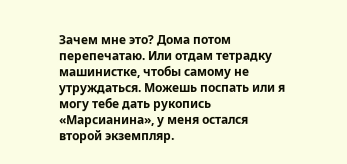Зачем мне это? Дома потом перепечатаю. Или отдам тетрадку машинистке, чтобы самому не утруждаться. Можешь поспать или я могу тебе дать рукопись «Марсианина», у меня остался второй экземпляр.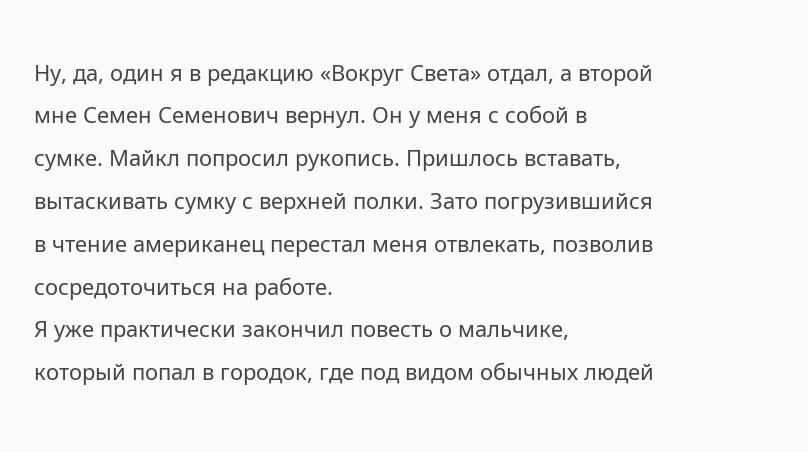Ну, да, один я в редакцию «Вокруг Света» отдал, а второй мне Семен Семенович вернул. Он у меня с собой в сумке. Майкл попросил рукопись. Пришлось вставать, вытаскивать сумку с верхней полки. Зато погрузившийся в чтение американец перестал меня отвлекать, позволив сосредоточиться на работе.
Я уже практически закончил повесть о мальчике, который попал в городок, где под видом обычных людей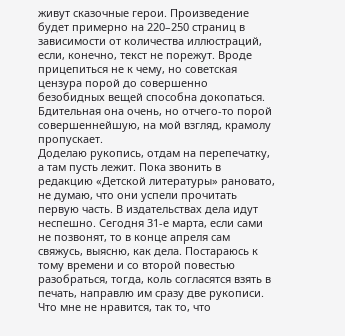живут сказочные герои. Произведение будет примерно на 220–250 страниц в зависимости от количества иллюстраций, если, конечно, текст не порежут. Вроде прицепиться не к чему, но советская цензура порой до совершенно безобидных вещей способна докопаться. Бдительная она очень, но отчего-то порой совершеннейшую, на мой взгляд, крамолу пропускает.
Доделаю рукопись, отдам на перепечатку, а там пусть лежит. Пока звонить в редакцию «Детской литературы» рановато, не думаю, что они успели прочитать первую часть. В издательствах дела идут неспешно. Сегодня 31-е марта, если сами не позвонят, то в конце апреля сам свяжусь, выясню, как дела. Постараюсь к тому времени и со второй повестью разобраться, тогда, коль согласятся взять в печать, направлю им сразу две рукописи.
Что мне не нравится, так то, что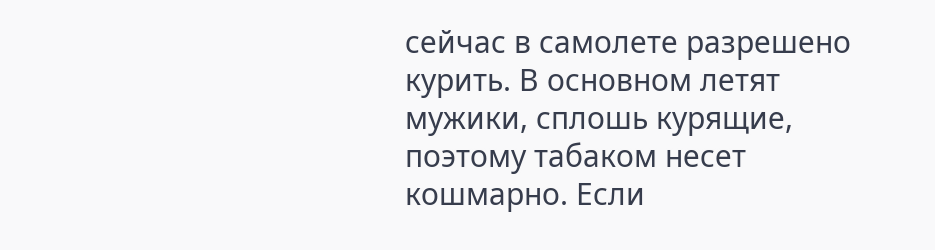сейчас в самолете разрешено курить. В основном летят мужики, сплошь курящие, поэтому табаком несет кошмарно. Если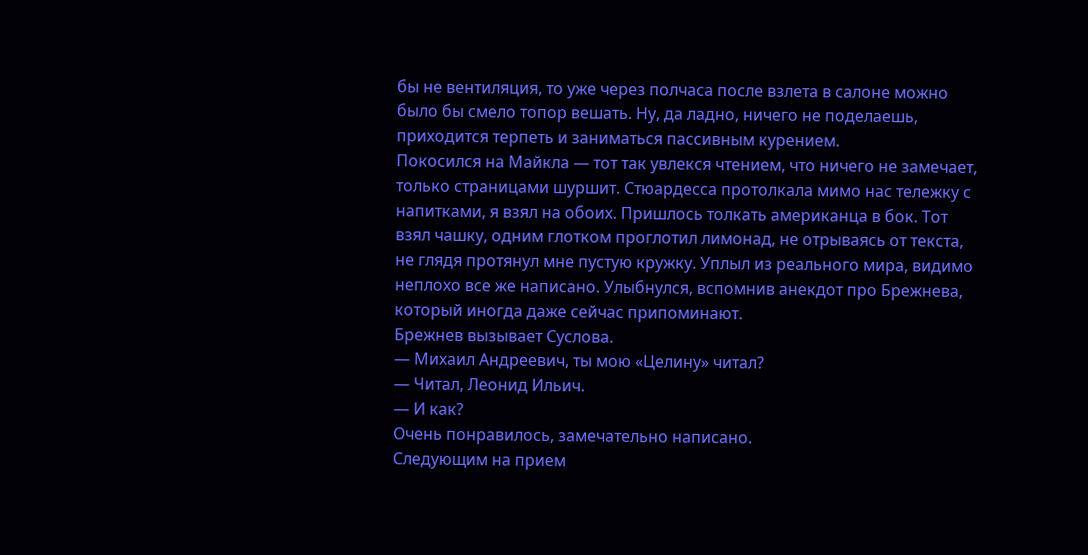бы не вентиляция, то уже через полчаса после взлета в салоне можно было бы смело топор вешать. Ну, да ладно, ничего не поделаешь, приходится терпеть и заниматься пассивным курением.
Покосился на Майкла — тот так увлекся чтением, что ничего не замечает, только страницами шуршит. Стюардесса протолкала мимо нас тележку с напитками, я взял на обоих. Пришлось толкать американца в бок. Тот взял чашку, одним глотком проглотил лимонад, не отрываясь от текста, не глядя протянул мне пустую кружку. Уплыл из реального мира, видимо неплохо все же написано. Улыбнулся, вспомнив анекдот про Брежнева, который иногда даже сейчас припоминают.
Брежнев вызывает Суслова.
— Михаил Андреевич, ты мою «Целину» читал?
— Читал, Леонид Ильич.
— И как?
Очень понравилось, замечательно написано.
Следующим на прием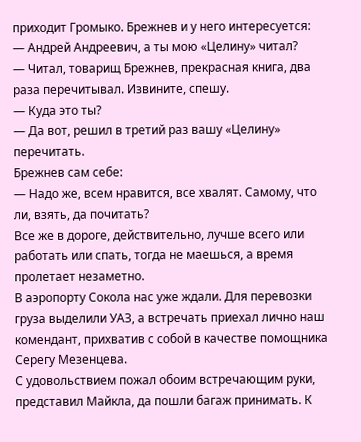приходит Громыко. Брежнев и у него интересуется:
— Андрей Андреевич, а ты мою «Целину» читал?
— Читал, товарищ Брежнев, прекрасная книга, два раза перечитывал. Извините, спешу.
— Куда это ты?
— Да вот, решил в третий раз вашу «Целину» перечитать.
Брежнев сам себе:
— Надо же, всем нравится, все хвалят. Самому, что ли, взять, да почитать?
Все же в дороге, действительно, лучше всего или работать или спать, тогда не маешься, а время пролетает незаметно.
В аэропорту Сокола нас уже ждали. Для перевозки груза выделили УАЗ, а встречать приехал лично наш комендант, прихватив с собой в качестве помощника Серегу Мезенцева.
С удовольствием пожал обоим встречающим руки, представил Майкла, да пошли багаж принимать. К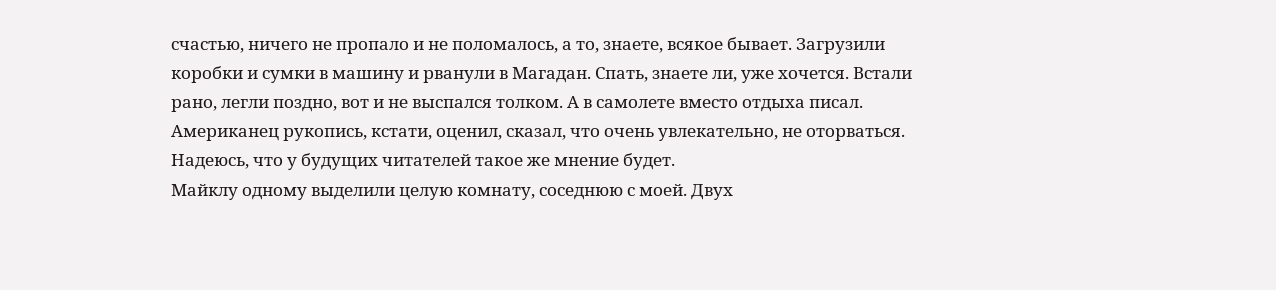счастью, ничего не пропало и не поломалось, а то, знаете, всякое бывает. Загрузили коробки и сумки в машину и рванули в Магадан. Спать, знаете ли, уже хочется. Встали рано, легли поздно, вот и не выспался толком. А в самолете вместо отдыха писал. Американец рукопись, кстати, оценил, сказал, что очень увлекательно, не оторваться. Надеюсь, что у будущих читателей такое же мнение будет.
Майклу одному выделили целую комнату, соседнюю с моей. Двух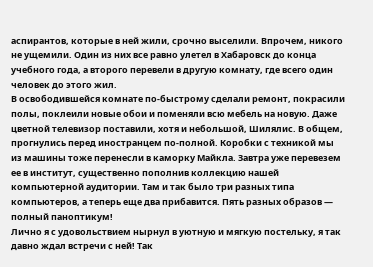аспирантов, которые в ней жили, срочно выселили. Впрочем, никого не ущемили. Один из них все равно улетел в Хабаровск до конца учебного года, а второго перевели в другую комнату, где всего один человек до этого жил.
В освободившейся комнате по-быстрому сделали ремонт, покрасили полы, поклеили новые обои и поменяли всю мебель на новую. Даже цветной телевизор поставили, хотя и небольшой, Шилялис. В общем, прогнулись перед иностранцем по-полной. Коробки с техникой мы из машины тоже перенесли в каморку Майкла. Завтра уже перевезем ее в институт, существенно пополнив коллекцию нашей компьютерной аудитории. Там и так было три разных типа компьютеров, а теперь еще два прибавится. Пять разных образов — полный паноптикум!
Лично я с удовольствием нырнул в уютную и мягкую постельку, я так давно ждал встречи с ней! Так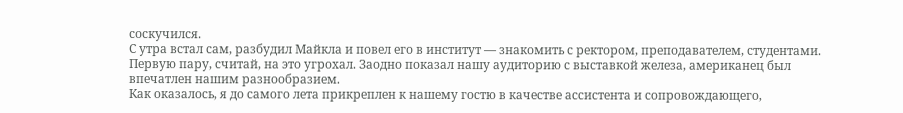соскучился.
С утра встал сам, разбудил Майкла и повел его в институт — знакомить с ректором, преподавателем, студентами. Первую пару, считай, на это угрохал. Заодно показал нашу аудиторию с выставкой железа, американец был впечатлен нашим разнообразием.
Как оказалось, я до самого лета прикреплен к нашему гостю в качестве ассистента и сопровождающего,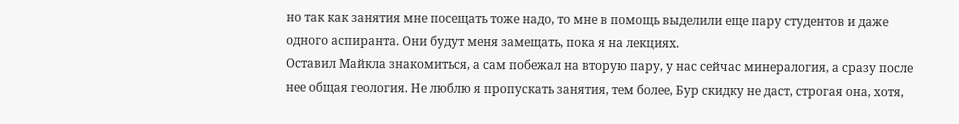но так как занятия мне посещать тоже надо, то мне в помощь выделили еще пару студентов и даже одного аспиранта. Они будут меня замещать, пока я на лекциях.
Оставил Майкла знакомиться, а сам побежал на вторую пару, у нас сейчас минералогия, а сразу после нее общая геология. Не люблю я пропускать занятия, тем более, Бур скидку не даст, строгая она, хотя,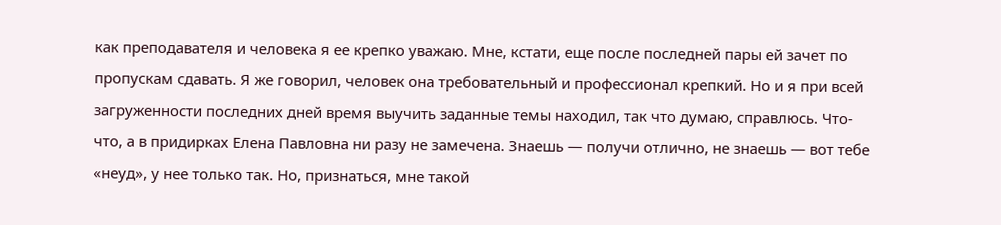как преподавателя и человека я ее крепко уважаю. Мне, кстати, еще после последней пары ей зачет по пропускам сдавать. Я же говорил, человек она требовательный и профессионал крепкий. Но и я при всей загруженности последних дней время выучить заданные темы находил, так что думаю, справлюсь. Что-что, а в придирках Елена Павловна ни разу не замечена. Знаешь — получи отлично, не знаешь — вот тебе «неуд», у нее только так. Но, признаться, мне такой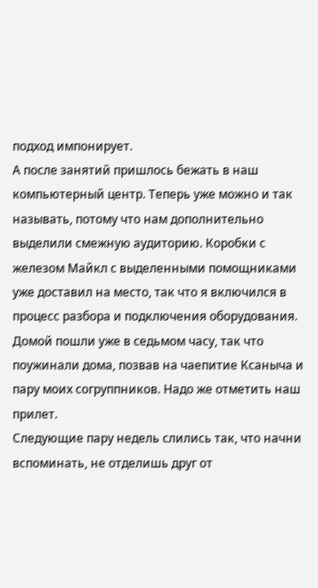подход импонирует.
А после занятий пришлось бежать в наш компьютерный центр. Теперь уже можно и так называть, потому что нам дополнительно выделили смежную аудиторию. Коробки с железом Майкл с выделенными помощниками уже доставил на место, так что я включился в процесс разбора и подключения оборудования.
Домой пошли уже в седьмом часу, так что поужинали дома, позвав на чаепитие Ксаныча и пару моих согруппников. Надо же отметить наш прилет.
Следующие пару недель слились так, что начни вспоминать, не отделишь друг от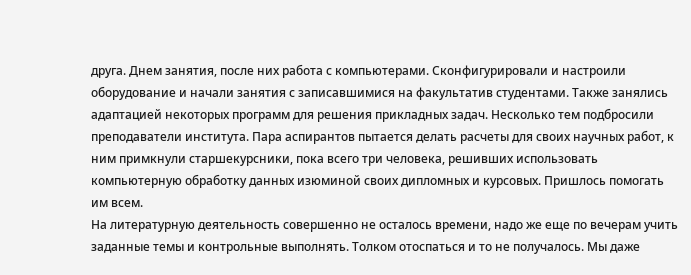друга. Днем занятия, после них работа с компьютерами. Сконфигурировали и настроили оборудование и начали занятия с записавшимися на факультатив студентами. Также занялись адаптацией некоторых программ для решения прикладных задач. Несколько тем подбросили преподаватели института. Пара аспирантов пытается делать расчеты для своих научных работ, к ним примкнули старшекурсники, пока всего три человека, решивших использовать компьютерную обработку данных изюминой своих дипломных и курсовых. Пришлось помогать им всем.
На литературную деятельность совершенно не осталось времени, надо же еще по вечерам учить заданные темы и контрольные выполнять. Толком отоспаться и то не получалось. Мы даже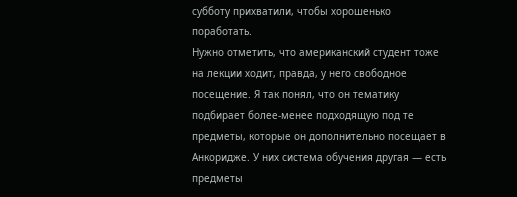субботу прихватили, чтобы хорошенько поработать.
Нужно отметить, что американский студент тоже на лекции ходит, правда, у него свободное посещение. Я так понял, что он тематику подбирает более-менее подходящую под те предметы, которые он дополнительно посещает в Анкоридже. У них система обучения другая — есть предметы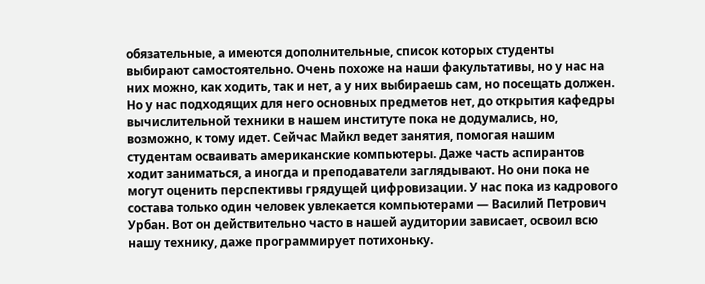обязательные, а имеются дополнительные, список которых студенты выбирают самостоятельно. Очень похоже на наши факультативы, но у нас на них можно, как ходить, так и нет, а у них выбираешь сам, но посещать должен.
Но у нас подходящих для него основных предметов нет, до открытия кафедры вычислительной техники в нашем институте пока не додумались, но, возможно, к тому идет. Сейчас Майкл ведет занятия, помогая нашим студентам осваивать американские компьютеры. Даже часть аспирантов ходит заниматься, а иногда и преподаватели заглядывают. Но они пока не могут оценить перспективы грядущей цифровизации. У нас пока из кадрового состава только один человек увлекается компьютерами — Василий Петрович Урбан. Вот он действительно часто в нашей аудитории зависает, освоил всю нашу технику, даже программирует потихоньку.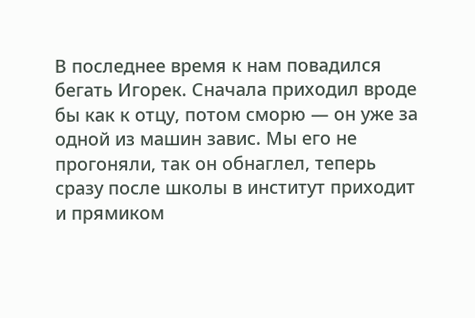В последнее время к нам повадился бегать Игорек. Сначала приходил вроде бы как к отцу, потом сморю — он уже за одной из машин завис. Мы его не прогоняли, так он обнаглел, теперь сразу после школы в институт приходит и прямиком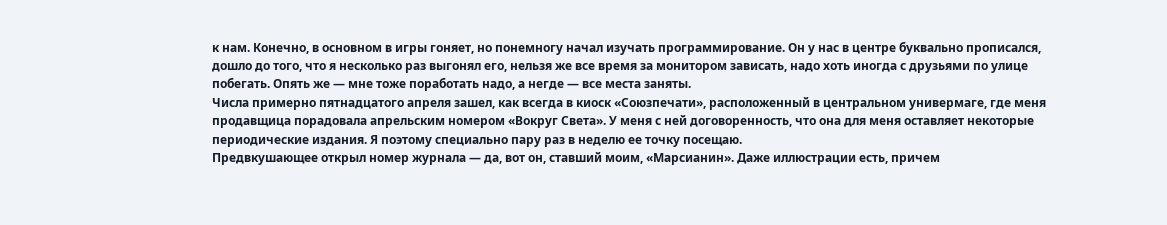к нам. Конечно, в основном в игры гоняет, но понемногу начал изучать программирование. Он у нас в центре буквально прописался, дошло до того, что я несколько раз выгонял его, нельзя же все время за монитором зависать, надо хоть иногда с друзьями по улице побегать. Опять же — мне тоже поработать надо, а негде — все места заняты.
Числа примерно пятнадцатого апреля зашел, как всегда в киоск «Союзпечати», расположенный в центральном универмаге, где меня продавщица порадовала апрельским номером «Вокруг Света». У меня с ней договоренность, что она для меня оставляет некоторые периодические издания. Я поэтому специально пару раз в неделю ее точку посещаю.
Предвкушающее открыл номер журнала — да, вот он, ставший моим, «Марсианин». Даже иллюстрации есть, причем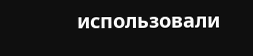использовали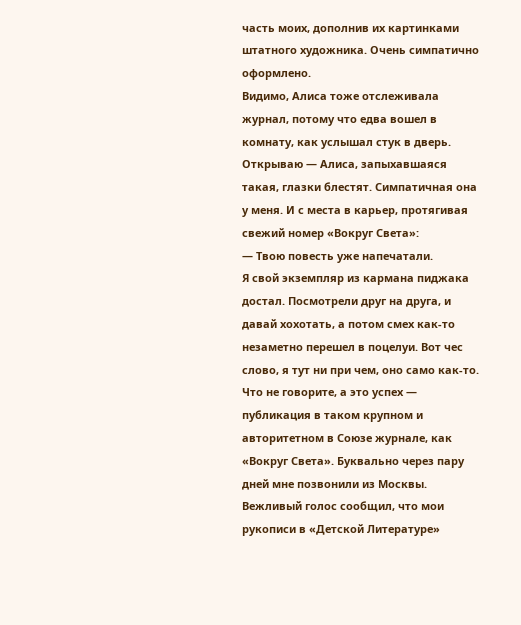часть моих, дополнив их картинками штатного художника. Очень симпатично оформлено.
Видимо, Алиса тоже отслеживала журнал, потому что едва вошел в комнату, как услышал стук в дверь. Открываю — Алиса, запыхавшаяся такая, глазки блестят. Симпатичная она у меня. И с места в карьер, протягивая свежий номер «Вокруг Света»:
— Твою повесть уже напечатали.
Я свой экземпляр из кармана пиджака достал. Посмотрели друг на друга, и давай хохотать, а потом смех как-то незаметно перешел в поцелуи. Вот чес слово, я тут ни при чем, оно само как-то.
Что не говорите, а это успех — публикация в таком крупном и авторитетном в Союзе журнале, как «Вокруг Света». Буквально через пару дней мне позвонили из Москвы. Вежливый голос сообщил, что мои рукописи в «Детской Литературе»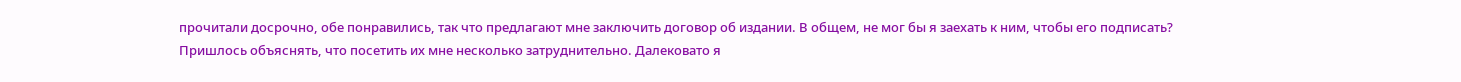прочитали досрочно, обе понравились, так что предлагают мне заключить договор об издании. В общем, не мог бы я заехать к ним, чтобы его подписать?
Пришлось объяснять, что посетить их мне несколько затруднительно. Далековато я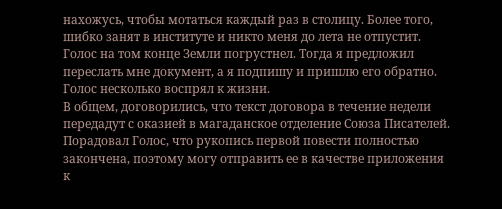нахожусь, чтобы мотаться каждый раз в столицу. Более того, шибко занят в институте и никто меня до лета не отпустит. Голос на том конце Земли погрустнел. Тогда я предложил переслать мне документ, а я подпишу и пришлю его обратно. Голос несколько воспрял к жизни.
В общем, договорились, что текст договора в течение недели передадут с оказией в магаданское отделение Союза Писателей. Порадовал Голос, что рукопись первой повести полностью закончена, поэтому могу отправить ее в качестве приложения к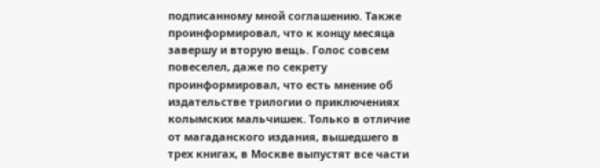подписанному мной соглашению. Также проинформировал, что к концу месяца завершу и вторую вещь. Голос совсем повеселел, даже по секрету проинформировал, что есть мнение об издательстве трилогии о приключениях колымских мальчишек. Только в отличие от магаданского издания, вышедшего в трех книгах, в Москве выпустят все части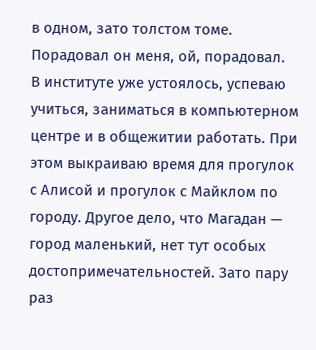в одном, зато толстом томе. Порадовал он меня, ой, порадовал.
В институте уже устоялось, успеваю учиться, заниматься в компьютерном центре и в общежитии работать. При этом выкраиваю время для прогулок с Алисой и прогулок с Майклом по городу. Другое дело, что Магадан — город маленький, нет тут особых достопримечательностей. Зато пару раз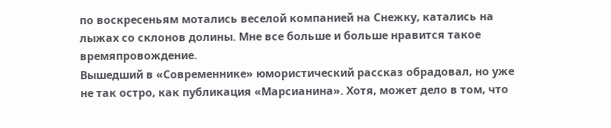по воскресеньям мотались веселой компанией на Снежку, катались на лыжах со склонов долины. Мне все больше и больше нравится такое времяпровождение.
Вышедший в «Современнике» юмористический рассказ обрадовал, но уже не так остро, как публикация «Марсианина». Хотя, может дело в том, что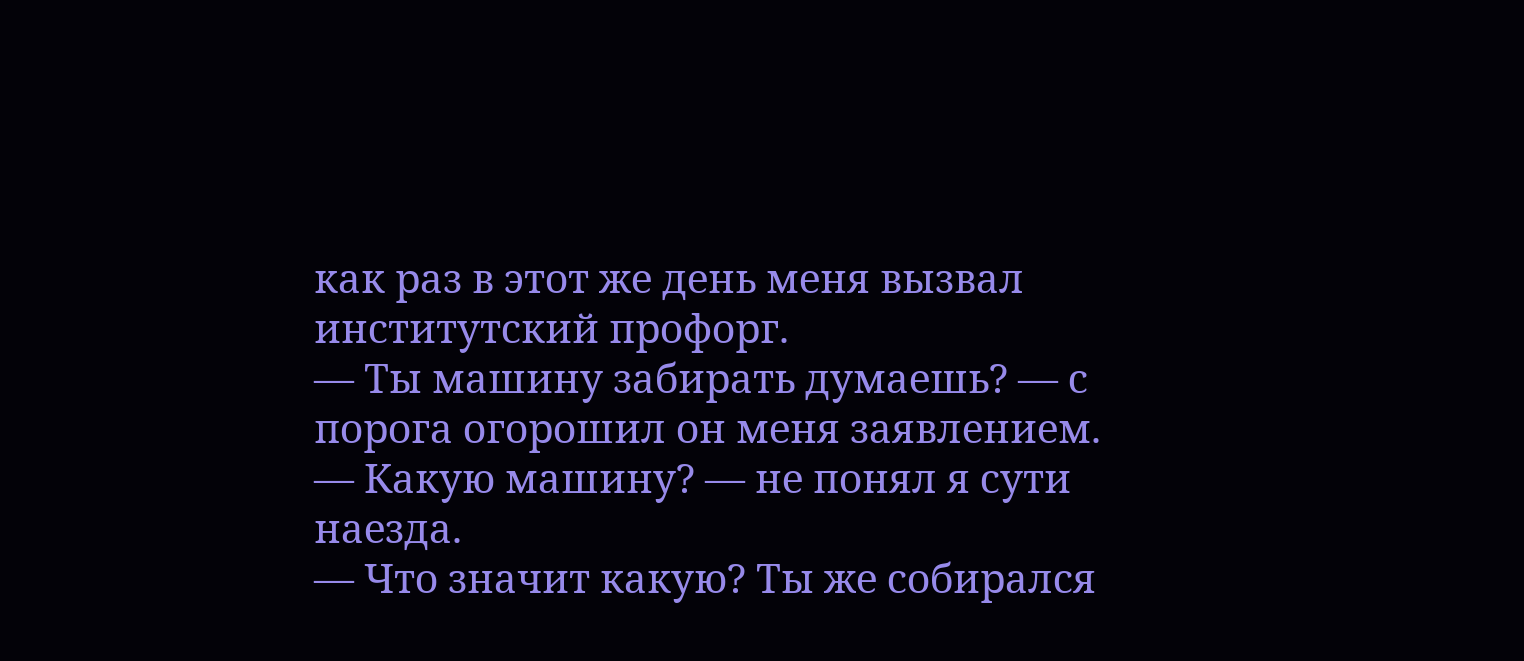как раз в этот же день меня вызвал институтский профорг.
— Ты машину забирать думаешь? — с порога огорошил он меня заявлением.
— Какую машину? — не понял я сути наезда.
— Что значит какую? Ты же собирался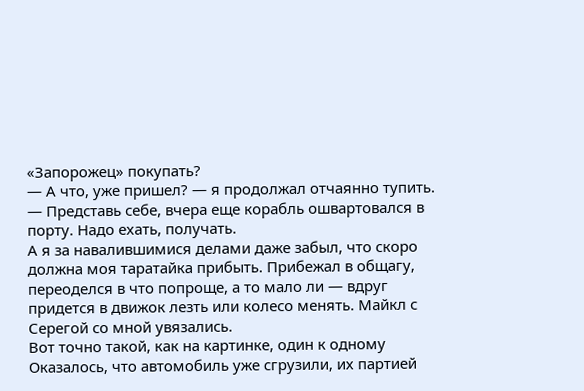«Запорожец» покупать?
— А что, уже пришел? — я продолжал отчаянно тупить.
— Представь себе, вчера еще корабль ошвартовался в порту. Надо ехать, получать.
А я за навалившимися делами даже забыл, что скоро должна моя таратайка прибыть. Прибежал в общагу, переоделся в что попроще, а то мало ли — вдруг придется в движок лезть или колесо менять. Майкл с Серегой со мной увязались.
Вот точно такой, как на картинке, один к одному
Оказалось, что автомобиль уже сгрузили, их партией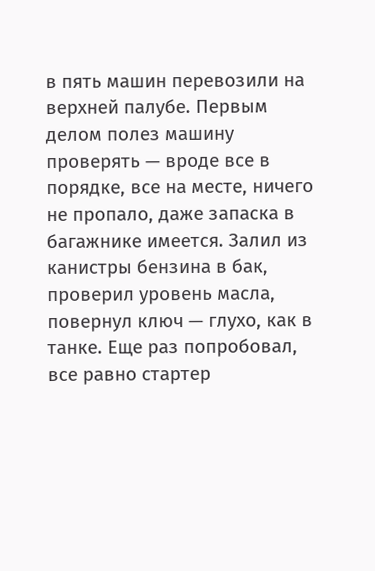в пять машин перевозили на верхней палубе. Первым делом полез машину проверять — вроде все в порядке, все на месте, ничего не пропало, даже запаска в багажнике имеется. Залил из канистры бензина в бак, проверил уровень масла, повернул ключ — глухо, как в танке. Еще раз попробовал, все равно стартер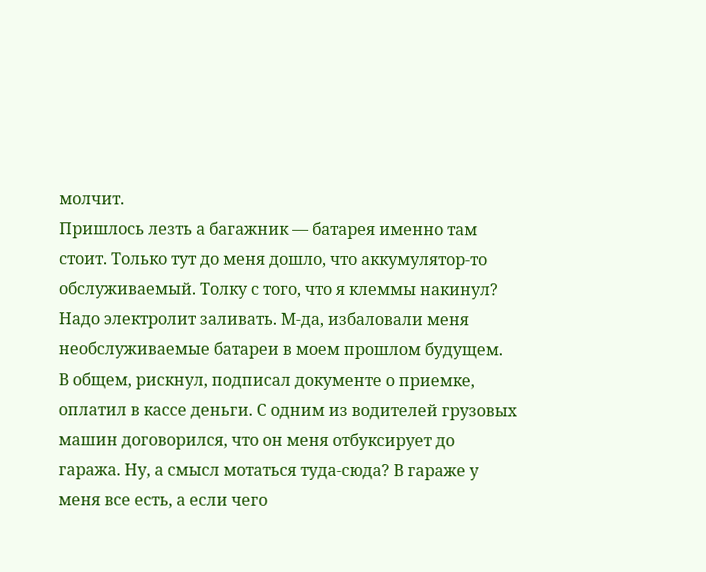молчит.
Пришлось лезть а багажник — батарея именно там стоит. Только тут до меня дошло, что аккумулятор-то обслуживаемый. Толку с того, что я клеммы накинул? Надо электролит заливать. М-да, избаловали меня необслуживаемые батареи в моем прошлом будущем.
В общем, рискнул, подписал документе о приемке, оплатил в кассе деньги. С одним из водителей грузовых машин договорился, что он меня отбуксирует до гаража. Ну, а смысл мотаться туда-сюда? В гараже у меня все есть, а если чего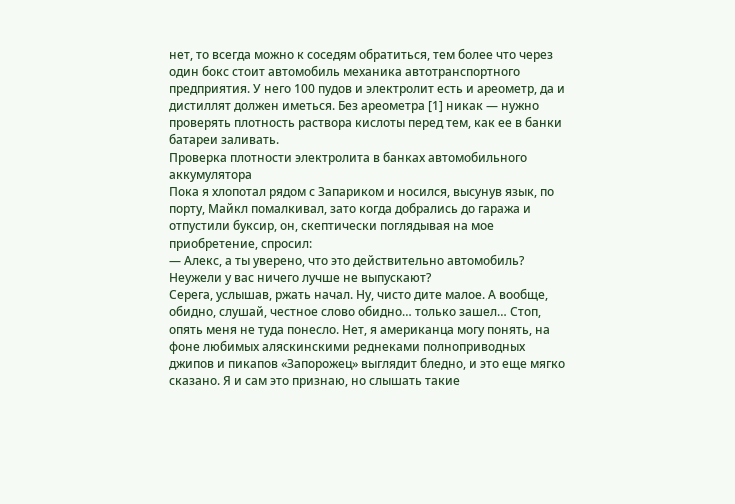нет, то всегда можно к соседям обратиться, тем более что через один бокс стоит автомобиль механика автотранспортного предприятия. У него 100 пудов и электролит есть и ареометр, да и дистиллят должен иметься. Без ареометра [1] никак — нужно проверять плотность раствора кислоты перед тем, как ее в банки батареи заливать.
Проверка плотности электролита в банках автомобильного аккумулятора
Пока я хлопотал рядом с Запариком и носился, высунув язык, по порту, Майкл помалкивал, зато когда добрались до гаража и отпустили буксир, он, скептически поглядывая на мое приобретение, спросил:
— Алекс, а ты уверено, что это действительно автомобиль? Неужели у вас ничего лучше не выпускают?
Серега, услышав, ржать начал. Ну, чисто дите малое. А вообще, обидно, слушай, честное слово обидно… только зашел… Стоп, опять меня не туда понесло. Нет, я американца могу понять, на фоне любимых аляскинскими реднеками полноприводных джипов и пикапов «Запорожец» выглядит бледно, и это еще мягко сказано. Я и сам это признаю, но слышать такие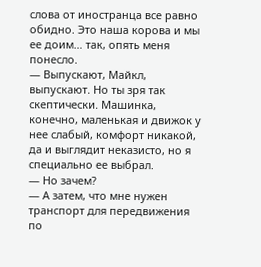слова от иностранца все равно обидно. Это наша корова и мы ее доим… так, опять меня понесло.
— Выпускают, Майкл, выпускают. Но ты зря так скептически. Машинка, конечно, маленькая и движок у нее слабый, комфорт никакой, да и выглядит неказисто, но я специально ее выбрал.
— Но зачем?
— А затем, что мне нужен транспорт для передвижения по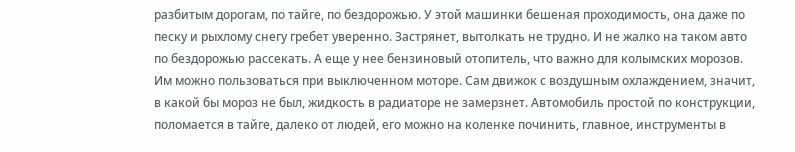разбитым дорогам, по тайге, по бездорожью. У этой машинки бешеная проходимость, она даже по песку и рыхлому снегу гребет уверенно. Застрянет, вытолкать не трудно. И не жалко на таком авто по бездорожью рассекать. А еще у нее бензиновый отопитель, что важно для колымских морозов. Им можно пользоваться при выключенном моторе. Сам движок с воздушным охлаждением, значит, в какой бы мороз не был, жидкость в радиаторе не замерзнет. Автомобиль простой по конструкции, поломается в тайге, далеко от людей, его можно на коленке починить, главное, инструменты в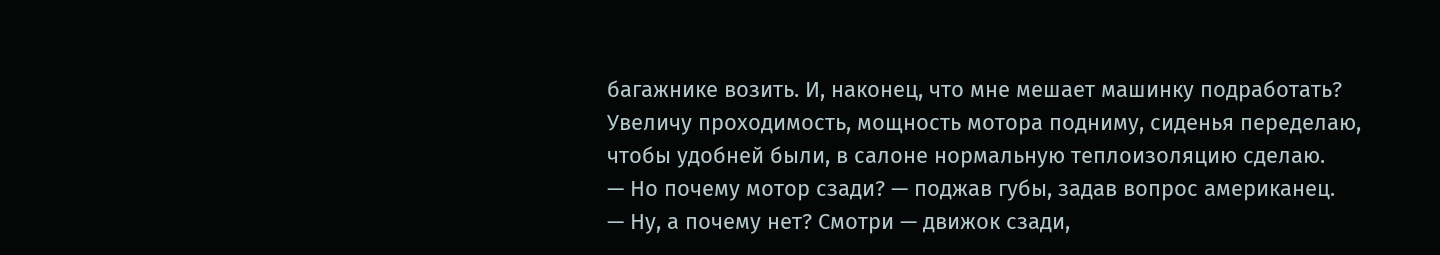багажнике возить. И, наконец, что мне мешает машинку подработать? Увеличу проходимость, мощность мотора подниму, сиденья переделаю, чтобы удобней были, в салоне нормальную теплоизоляцию сделаю.
— Но почему мотор сзади? — поджав губы, задав вопрос американец.
— Ну, а почему нет? Смотри — движок сзади,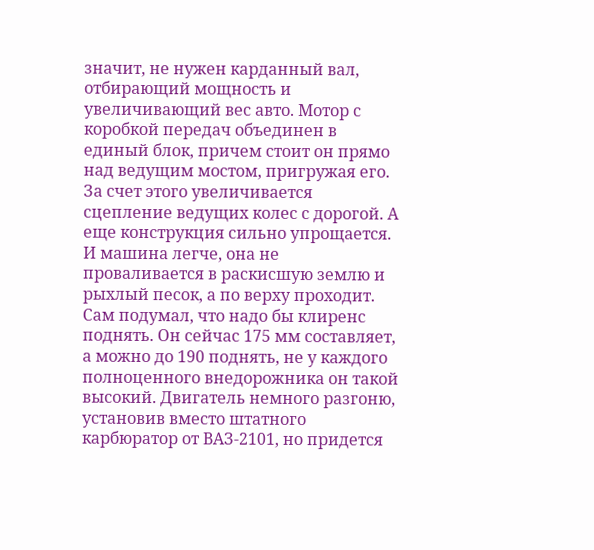значит, не нужен карданный вал, отбирающий мощность и увеличивающий вес авто. Мотор с коробкой передач объединен в единый блок, причем стоит он прямо над ведущим мостом, пригружая его. За счет этого увеличивается сцепление ведущих колес с дорогой. А еще конструкция сильно упрощается. И машина легче, она не проваливается в раскисшую землю и рыхлый песок, а по верху проходит.
Сам подумал, что надо бы клиренс поднять. Он сейчас 175 мм составляет, а можно до 190 поднять, не у каждого полноценного внедорожника он такой высокий. Двигатель немного разгоню, установив вместо штатного карбюратор от ВАЗ-2101, но придется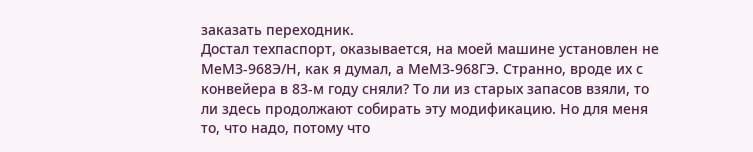заказать переходник.
Достал техпаспорт, оказывается, на моей машине установлен не МеМЗ-968Э/Н, как я думал, а МеМЗ-968ГЭ. Странно, вроде их с конвейера в 83-м году сняли? То ли из старых запасов взяли, то ли здесь продолжают собирать эту модификацию. Но для меня то, что надо, потому что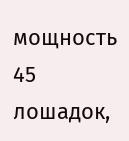мощность 45 лошадок,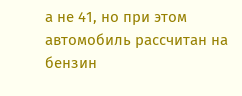а не 41, но при этом автомобиль рассчитан на бензин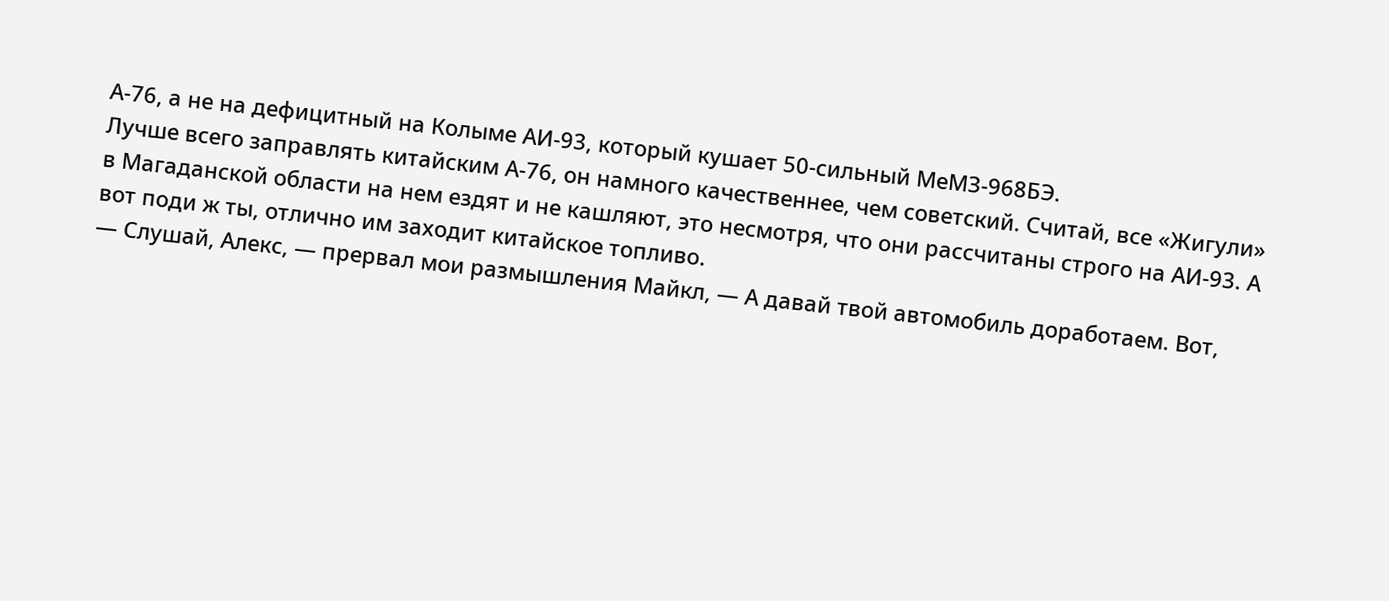А-76, а не на дефицитный на Колыме АИ-93, который кушает 50-сильный МеМЗ-968БЭ.
Лучше всего заправлять китайским А-76, он намного качественнее, чем советский. Считай, все «Жигули» в Магаданской области на нем ездят и не кашляют, это несмотря, что они рассчитаны строго на АИ-93. А вот поди ж ты, отлично им заходит китайское топливо.
— Слушай, Алекс, — прервал мои размышления Майкл, — А давай твой автомобиль доработаем. Вот,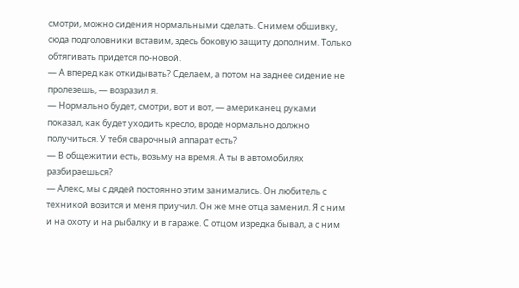смотри, можно сидения нормальными сделать. Снимем обшивку, сюда подголовники вставим, здесь боковую защиту дополним. Только обтягивать придется по-новой.
— А вперед как откидывать? Сделаем, а потом на заднее сидение не пролезешь, — возразил я.
— Нормально будет, смотри, вот и вот, — американец руками показал, как будет уходить кресло, вроде нормально должно получиться. У тебя сварочный аппарат есть?
— В общежитии есть, возьму на время. А ты в автомобилях разбираешься?
— Алекс, мы с дядей постоянно этим занимались. Он любитель с техникой возится и меня приучил. Он же мне отца заменил. Я с ним и на охоту и на рыбалку и в гараже. С отцом изредка бывал, а с ним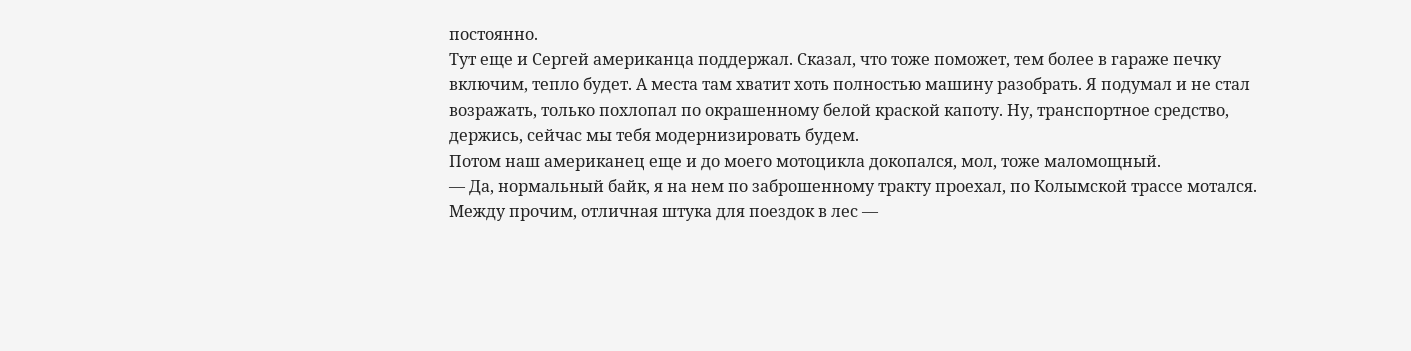постоянно.
Тут еще и Сергей американца поддержал. Сказал, что тоже поможет, тем более в гараже печку включим, тепло будет. А места там хватит хоть полностью машину разобрать. Я подумал и не стал возражать, только похлопал по окрашенному белой краской капоту. Ну, транспортное средство, держись, сейчас мы тебя модернизировать будем.
Потом наш американец еще и до моего мотоцикла докопался, мол, тоже маломощный.
— Да, нормальный байк, я на нем по заброшенному тракту проехал, по Колымской трассе мотался. Между прочим, отличная штука для поездок в лес —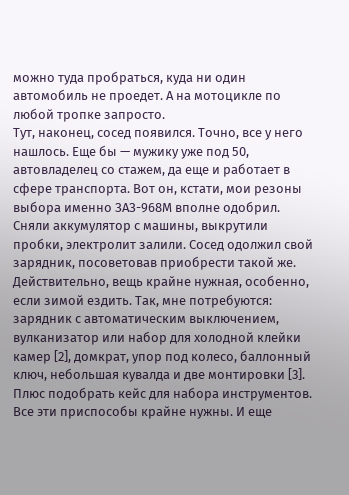можно туда пробраться, куда ни один автомобиль не проедет. А на мотоцикле по любой тропке запросто.
Тут, наконец, сосед появился. Точно, все у него нашлось. Еще бы — мужику уже под 50, автовладелец со стажем, да еще и работает в сфере транспорта. Вот он, кстати, мои резоны выбора именно ЗАЗ-968М вполне одобрил.
Сняли аккумулятор с машины, выкрутили пробки, электролит залили. Сосед одолжил свой зарядник, посоветовав приобрести такой же. Действительно, вещь крайне нужная, особенно, если зимой ездить. Так, мне потребуются: зарядник с автоматическим выключением, вулканизатор или набор для холодной клейки камер [2], домкрат, упор под колесо, баллонный ключ, небольшая кувалда и две монтировки [3]. Плюс подобрать кейс для набора инструментов. Все эти приспособы крайне нужны. И еще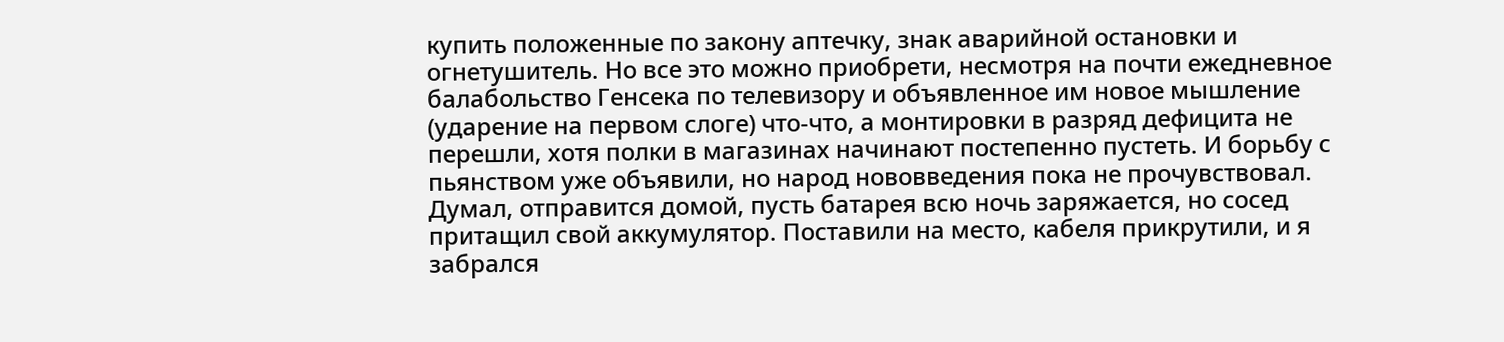купить положенные по закону аптечку, знак аварийной остановки и огнетушитель. Но все это можно приобрети, несмотря на почти ежедневное балабольство Генсека по телевизору и объявленное им новое мышление (ударение на первом слоге) что-что, а монтировки в разряд дефицита не перешли, хотя полки в магазинах начинают постепенно пустеть. И борьбу с пьянством уже объявили, но народ нововведения пока не прочувствовал.
Думал, отправится домой, пусть батарея всю ночь заряжается, но сосед притащил свой аккумулятор. Поставили на место, кабеля прикрутили, и я забрался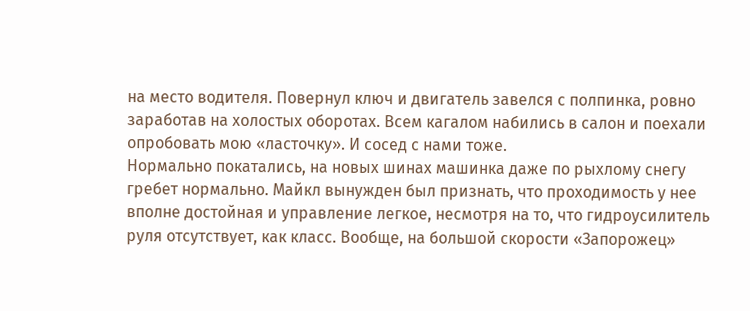на место водителя. Повернул ключ и двигатель завелся с полпинка, ровно заработав на холостых оборотах. Всем кагалом набились в салон и поехали опробовать мою «ласточку». И сосед с нами тоже.
Нормально покатались, на новых шинах машинка даже по рыхлому снегу гребет нормально. Майкл вынужден был признать, что проходимость у нее вполне достойная и управление легкое, несмотря на то, что гидроусилитель руля отсутствует, как класс. Вообще, на большой скорости «Запорожец»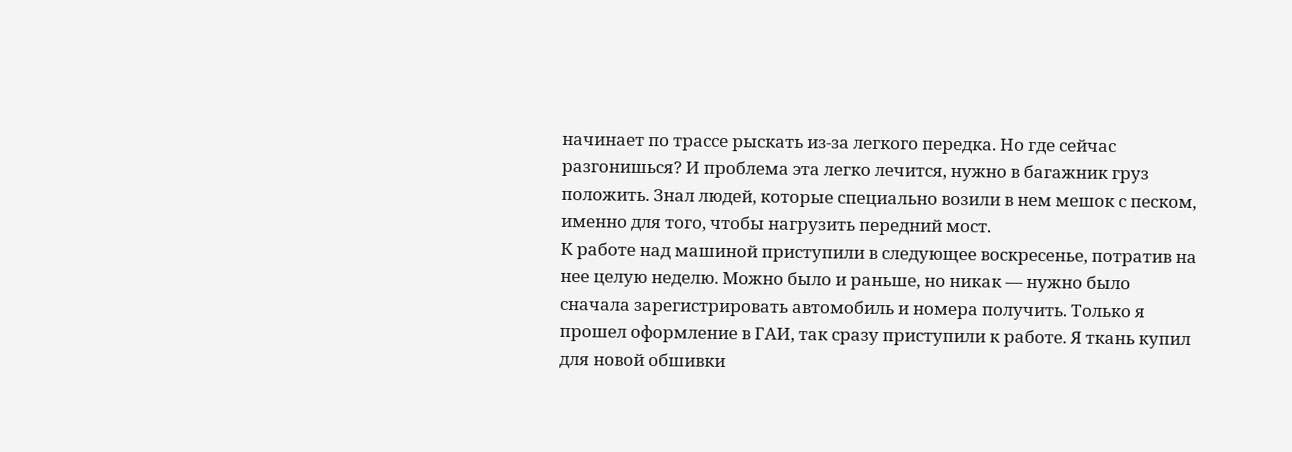начинает по трассе рыскать из-за легкого передка. Но где сейчас разгонишься? И проблема эта легко лечится, нужно в багажник груз положить. Знал людей, которые специально возили в нем мешок с песком, именно для того, чтобы нагрузить передний мост.
К работе над машиной приступили в следующее воскресенье, потратив на нее целую неделю. Можно было и раньше, но никак — нужно было сначала зарегистрировать автомобиль и номера получить. Только я прошел оформление в ГАИ, так сразу приступили к работе. Я ткань купил для новой обшивки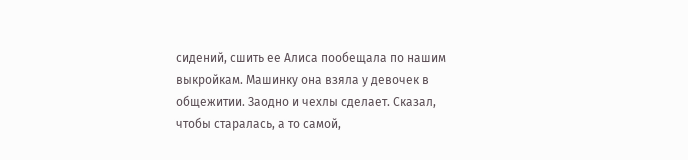сидений, сшить ее Алиса пообещала по нашим выкройкам. Машинку она взяла у девочек в общежитии. Заодно и чехлы сделает. Сказал, чтобы старалась, а то самой,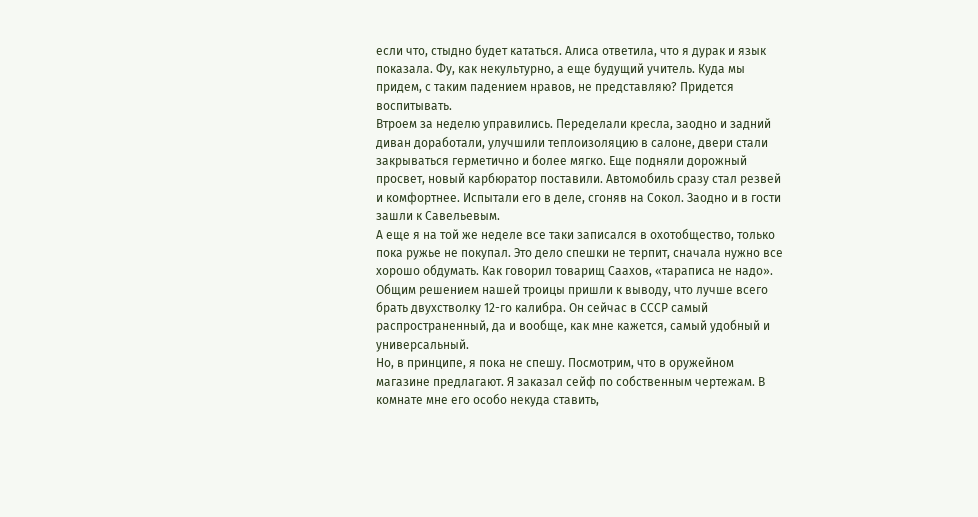если что, стыдно будет кататься. Алиса ответила, что я дурак и язык показала. Фу, как некультурно, а еще будущий учитель. Куда мы придем, с таким падением нравов, не представляю? Придется воспитывать.
Втроем за неделю управились. Переделали кресла, заодно и задний диван доработали, улучшили теплоизоляцию в салоне, двери стали закрываться герметично и более мягко. Еще подняли дорожный просвет, новый карбюратор поставили. Автомобиль сразу стал резвей и комфортнее. Испытали его в деле, сгоняв на Сокол. Заодно и в гости зашли к Савельевым.
А еще я на той же неделе все таки записался в охотобщество, только пока ружье не покупал. Это дело спешки не терпит, сначала нужно все хорошо обдумать. Как говорил товарищ Саахов, «тараписа не надо». Общим решением нашей троицы пришли к выводу, что лучше всего брать двухстволку 12-го калибра. Он сейчас в СССР самый распространенный, да и вообще, как мне кажется, самый удобный и универсальный.
Но, в принципе, я пока не спешу. Посмотрим, что в оружейном магазине предлагают. Я заказал сейф по собственным чертежам. В комнате мне его особо некуда ставить,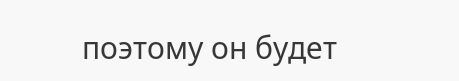поэтому он будет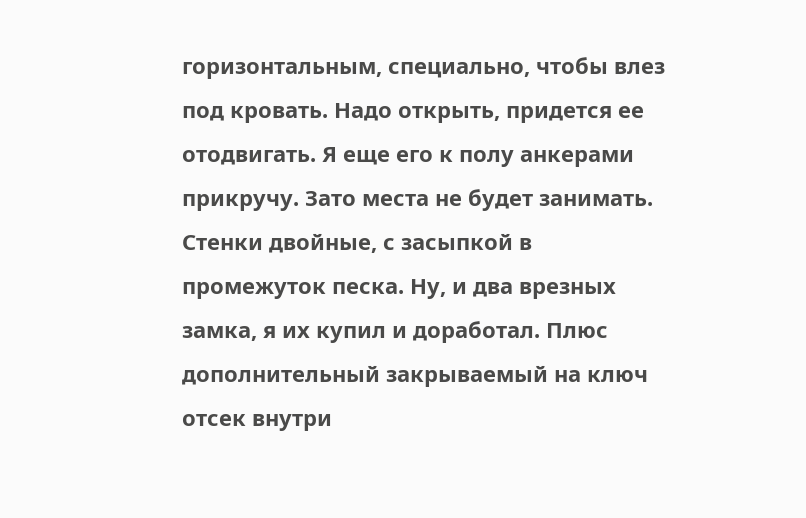горизонтальным, специально, чтобы влез под кровать. Надо открыть, придется ее отодвигать. Я еще его к полу анкерами прикручу. Зато места не будет занимать. Стенки двойные, с засыпкой в промежуток песка. Ну, и два врезных замка, я их купил и доработал. Плюс дополнительный закрываемый на ключ отсек внутри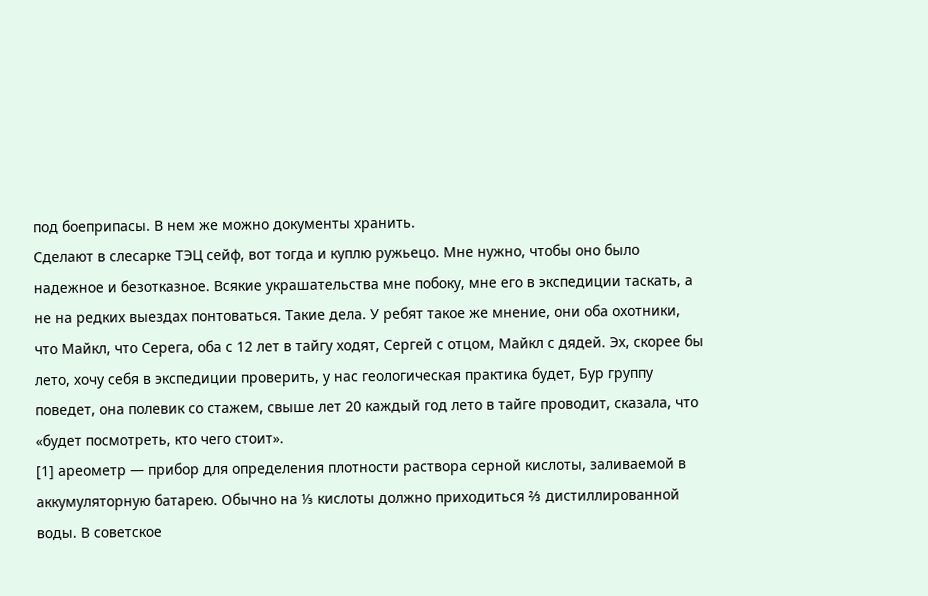под боеприпасы. В нем же можно документы хранить.
Сделают в слесарке ТЭЦ сейф, вот тогда и куплю ружьецо. Мне нужно, чтобы оно было надежное и безотказное. Всякие украшательства мне побоку, мне его в экспедиции таскать, а не на редких выездах понтоваться. Такие дела. У ребят такое же мнение, они оба охотники, что Майкл, что Серега, оба с 12 лет в тайгу ходят, Сергей с отцом, Майкл с дядей. Эх, скорее бы лето, хочу себя в экспедиции проверить, у нас геологическая практика будет, Бур группу поведет, она полевик со стажем, свыше лет 20 каждый год лето в тайге проводит, сказала, что «будет посмотреть, кто чего стоит».
[1] ареометр — прибор для определения плотности раствора серной кислоты, заливаемой в аккумуляторную батарею. Обычно на ⅓ кислоты должно приходиться ⅔ дистиллированной воды. В советское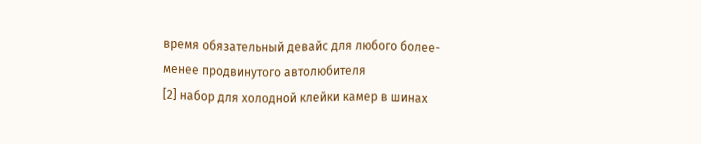время обязательный девайс для любого более-менее продвинутого автолюбителя
[2] набор для холодной клейки камер в шинах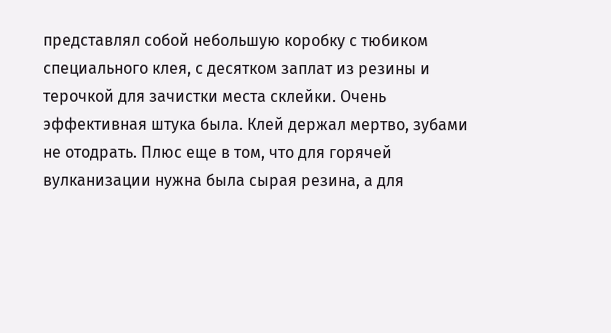представлял собой небольшую коробку с тюбиком специального клея, с десятком заплат из резины и терочкой для зачистки места склейки. Очень эффективная штука была. Клей держал мертво, зубами не отодрать. Плюс еще в том, что для горячей вулканизации нужна была сырая резина, а для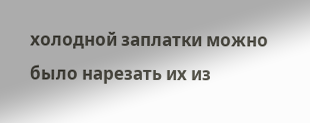холодной заплатки можно было нарезать их из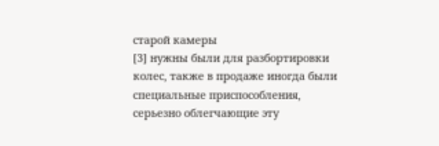старой камеры
[3] нужны были для разбортировки колес, также в продаже иногда были специальные приспособления, серьезно облегчающие эту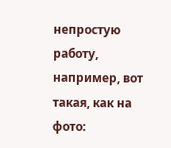непростую работу, например, вот такая, как на фото: